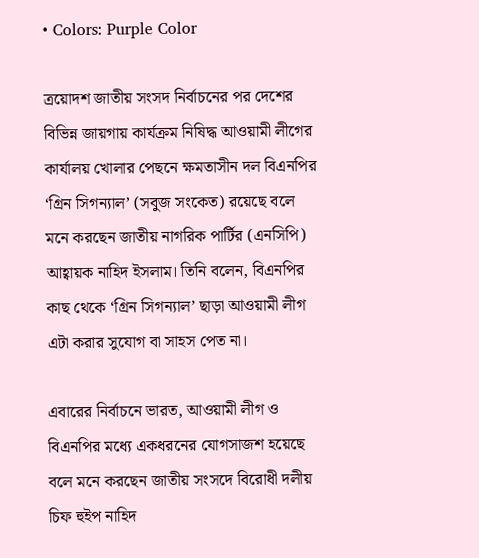• Colors: Purple Color

ত্রয়োদশ জাতীয় সংসদ নির্বাচনের পর দেশের বিভিন্ন জায়গায় কার্যক্রম নিষিদ্ধ আওয়ামী লীগের কার্যালয় খোলার পেছনে ক্ষমতাসীন দল বিএনপির ‘গ্রিন সিগন্যাল’ (সবুজ সংকেত) রয়েছে বলে মনে করছেন জাতীয় নাগরিক পার্টির (এনসিপি) আহ্বায়ক নাহিদ ইসলাম। তিনি বলেন, বিএনপির কাছ থেকে ‘গ্রিন সিগন্যাল’ ছাড়া আওয়ামী লীগ এটা করার সুযোগ বা সাহস পেত না।

এবারের নির্বাচনে ভারত, আওয়ামী লীগ ও বিএনপির মধ্যে একধরনের যোগসাজশ হয়েছে বলে মনে করছেন জাতীয় সংসদে বিরোধী দলীয় চিফ হুইপ নাহিদ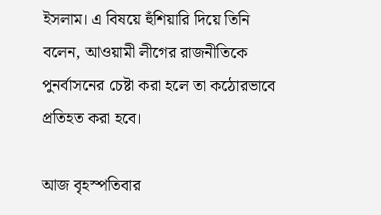ইসলাম। এ বিষয়ে হুঁশিয়ারি দিয়ে তিনি বলেন, আওয়ামী লীগের রাজনীতিকে পুনর্বাসনের চেষ্টা করা হলে তা কঠোরভাবে প্রতিহত করা হবে।

আজ বৃহস্পতিবার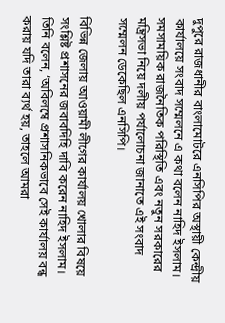দুপুরে রাজধানীর বাংলামোটরে এনসিপির অস্থায়ী কেন্দ্রীয় কার্যালয়ে সংবাদ সম্মেলনে এ কথা বলেন নাহিদ ইসলাম। সমসাময়িক রাজনৈতিক পরিস্থিতি এবং নতুন সরকারের মন্ত্রিসভা নিয়ে দলীয় পর্যালোচনা জানাতে এই সংবাদ সম্মেলন ডেকেছিল এনসিপি।

বিভিন্ন জেলায় আওয়ামী লীগের কার্যালয় খোলার বিষয়ে সংশ্লিষ্ট প্রশাসনের জবাবদিহি দাবি করেন নাহিদ ইসলাম। তিনি বলেন, ‘অবিলম্বে প্রশাসনিকভাবে সেই কার্যালয় বন্ধ করায় যদি তারা ব্যর্থ হয়, তাহলে আমরা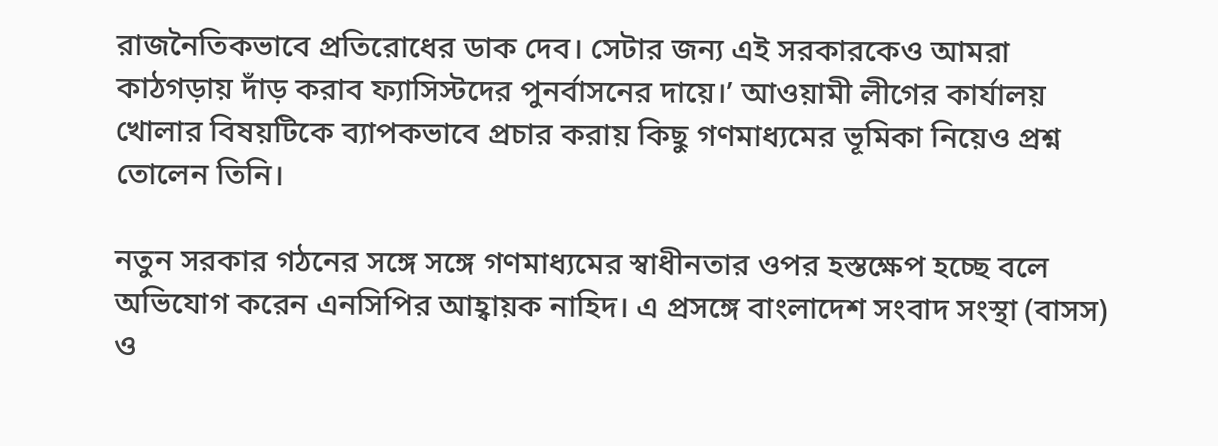রাজনৈতিকভাবে প্রতিরোধের ডাক দেব। সেটার জন্য এই সরকারকেও আমরা কাঠগড়ায় দাঁড় করাব ফ্যাসিস্টদের পুনর্বাসনের দায়ে।’ আওয়ামী লীগের কার্যালয় খোলার বিষয়টিকে ব্যাপকভাবে প্রচার করায় কিছু গণমাধ্যমের ভূমিকা নিয়েও প্রশ্ন তোলেন তিনি।

নতুন সরকার গঠনের সঙ্গে সঙ্গে গণমাধ্যমের স্বাধীনতার ওপর হস্তক্ষেপ হচ্ছে বলে অভিযোগ করেন এনসিপির আহ্বায়ক নাহিদ। এ প্রসঙ্গে বাংলাদেশ সংবাদ সংস্থা (বাসস) ও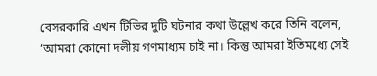বেসরকারি এখন টিভির দুটি ঘটনার কথা উল্লেখ করে তিনি বলেন, ‘আমরা কোনো দলীয় গণমাধ্যম চাই না। কিন্তু আমরা ইতিমধ্যে সেই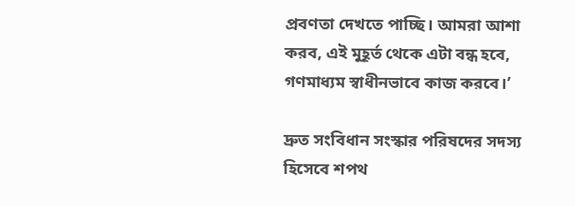প্রবণতা দেখতে পাচ্ছি। আমরা আশা করব, এই মুহূর্ত থেকে এটা বন্ধ হবে, গণমাধ্যম স্বাধীনভাবে কাজ করবে।’

দ্রুত সংবিধান সংস্কার পরিষদের সদস্য হিসেবে শপথ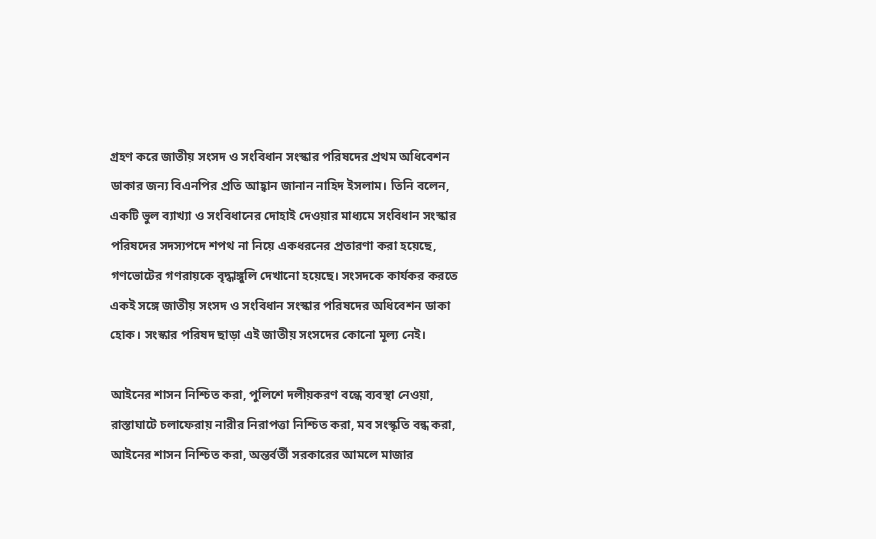গ্রহণ করে জাতীয় সংসদ ও সংবিধান সংস্কার পরিষদের প্রথম অধিবেশন ডাকার জন্য বিএনপির প্রতি আহ্বান জানান নাহিদ ইসলাম। তিনি বলেন, একটি ভুল ব্যাখ্যা ও সংবিধানের দোহাই দেওয়ার মাধ্যমে সংবিধান সংস্কার পরিষদের সদস্যপদে শপথ না নিয়ে একধরনের প্রতারণা করা হয়েছে, গণভোটের গণরায়কে বৃদ্ধাঙ্গুলি দেখানো হয়েছে। সংসদকে কার্যকর করতে একই সঙ্গে জাতীয় সংসদ ও সংবিধান সংস্কার পরিষদের অধিবেশন ডাকা হোক। সংস্কার পরিষদ ছাড়া এই জাতীয় সংসদের কোনো মূল্য নেই।

আইনের শাসন নিশ্চিত করা, পুলিশে দলীয়করণ বন্ধে ব্যবস্থা নেওয়া, রাস্তাঘাটে চলাফেরায় নারীর নিরাপত্তা নিশ্চিত করা, মব সংস্কৃতি বন্ধ করা, আইনের শাসন নিশ্চিত করা, অন্তর্বর্তী সরকারের আমলে মাজার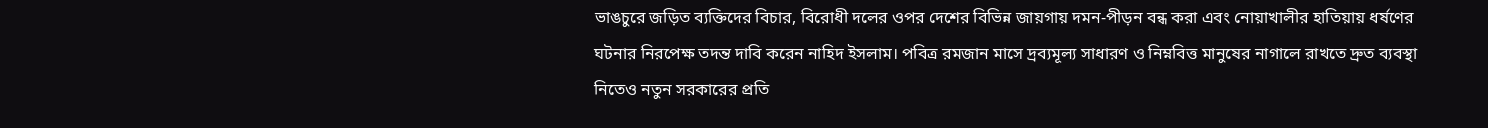ভাঙচুরে জড়িত ব্যক্তিদের বিচার, বিরোধী দলের ওপর দেশের বিভিন্ন জায়গায় দমন-পীড়ন বন্ধ করা এবং নোয়াখালীর হাতিয়ায় ধর্ষণের ঘটনার নিরপেক্ষ তদন্ত দাবি করেন নাহিদ ইসলাম। পবিত্র রমজান মাসে দ্রব্যমূল্য সাধারণ ও নিম্নবিত্ত মানুষের নাগালে রাখতে দ্রুত ব্যবস্থা নিতেও নতুন সরকারের প্রতি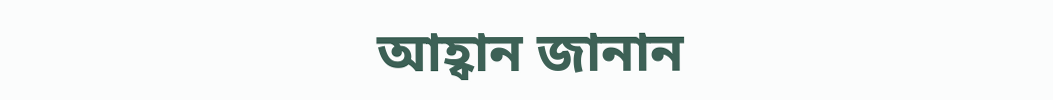আহ্বান জানান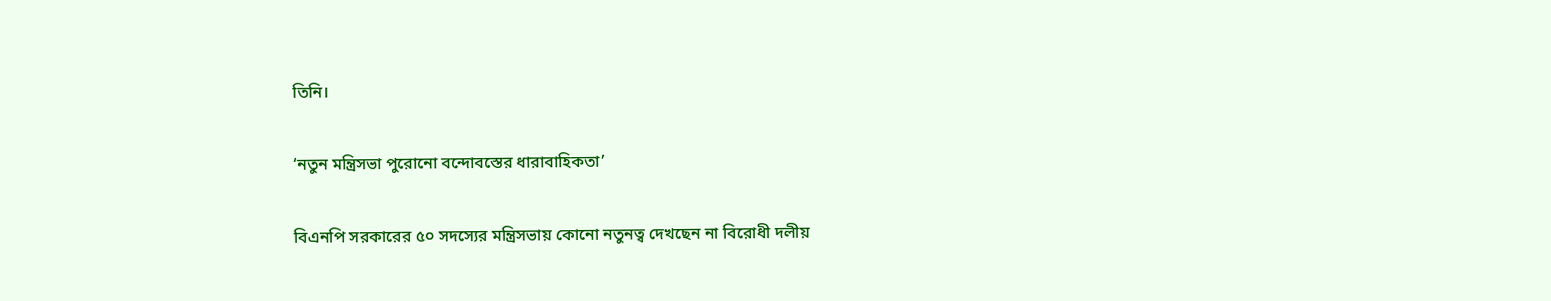তিনি।

‘নতুন মন্ত্রিসভা পুরোনো বন্দোবস্তের ধারাবাহিকতা’

বিএনপি সরকারের ৫০ সদস্যের মন্ত্রিসভায় কোনো নতুনত্ব দেখছেন না বিরোধী দলীয়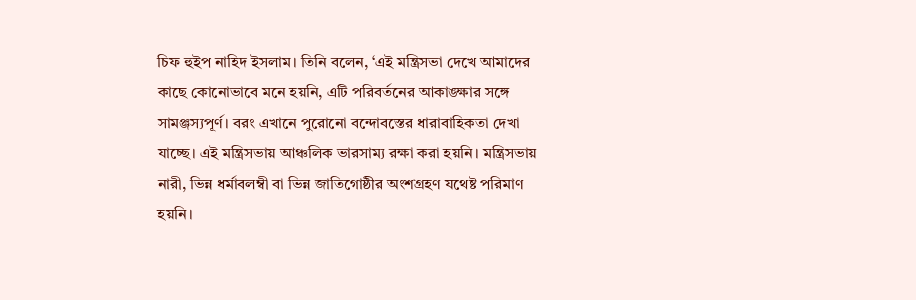চিফ হুইপ নাহিদ ইসলাম। তিনি বলেন, ‘এই মন্ত্রিসভা দেখে আমাদের কাছে কোনোভাবে মনে হয়নি, এটি পরিবর্তনের আকাঙ্ক্ষার সঙ্গে সামঞ্জস্যপূর্ণ। বরং এখানে পুরোনো বন্দোবস্তের ধারাবাহিকতা দেখা যাচ্ছে। এই মন্ত্রিসভায় আঞ্চলিক ভারসাম্য রক্ষা করা হয়নি। মন্ত্রিসভায় নারী, ভিন্ন ধর্মাবলম্বী বা ভিন্ন জাতিগোষ্ঠীর অংশগ্রহণ যথেষ্ট পরিমাণ হয়নি।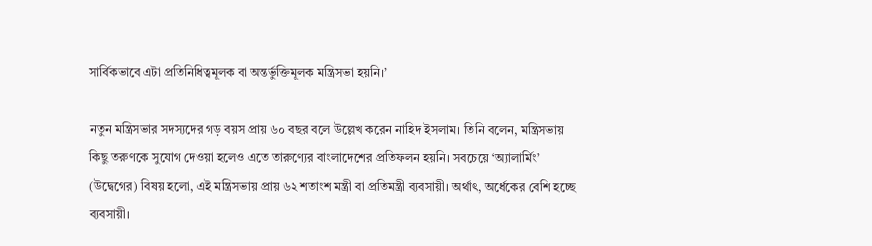সার্বিকভাবে এটা প্রতিনিধিত্বমূলক বা অন্তর্ভুক্তিমূলক মন্ত্রিসভা হয়নি।’

নতুন মন্ত্রিসভার সদস্যদের গড় বয়স প্রায় ৬০ বছর বলে উল্লেখ করেন নাহিদ ইসলাম। তিনি বলেন, মন্ত্রিসভায় কিছু তরুণকে সুযোগ দেওয়া হলেও এতে তারুণ্যের বাংলাদেশের প্রতিফলন হয়নি। সবচেয়ে ‘অ্যালার্মিং’ (উদ্বেগের) বিষয় হলো, এই মন্ত্রিসভায় প্রায় ৬২ শতাংশ মন্ত্রী বা প্রতিমন্ত্রী ব্যবসায়ী। অর্থাৎ, অর্ধেকের বেশি হচ্ছে ব্যবসায়ী।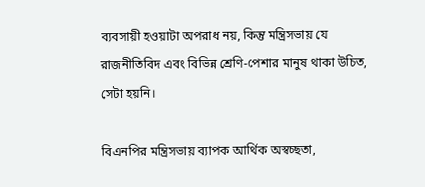ব্যবসায়ী হওয়াটা অপরাধ নয়, কিন্তু মন্ত্রিসভায় যে রাজনীতিবিদ এবং বিভিন্ন শ্রেণি-পেশার মানুষ থাকা উচিত, সেটা হয়নি।

বিএনপির মন্ত্রিসভায় ব্যাপক আর্থিক অস্বচ্ছতা,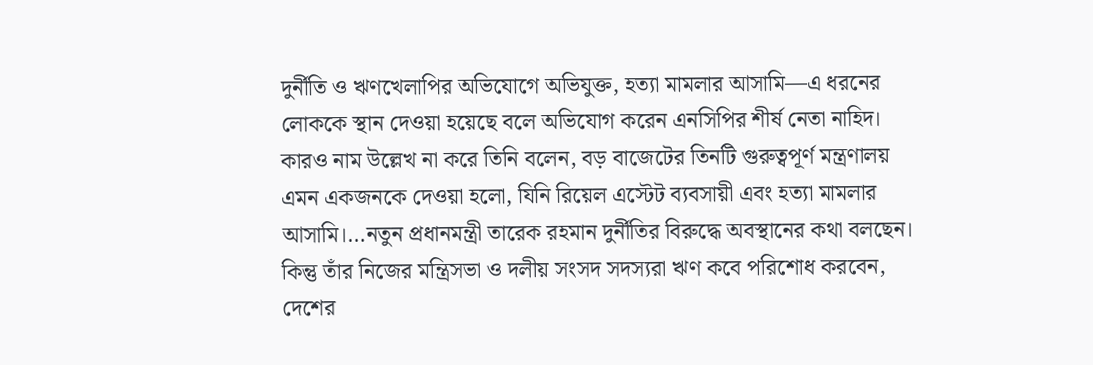দুর্নীতি ও ঋণখেলাপির অভিযোগে অভিযুক্ত, হত্যা মামলার আসামি—এ ধরনের লোককে স্থান দেওয়া হয়েছে বলে অভিযোগ করেন এনসিপির শীর্ষ নেতা নাহিদ। কারও নাম উল্লেখ না করে তিনি বলেন, বড় বাজেটের তিনটি গুরুত্বপূর্ণ মন্ত্রণালয় এমন একজনকে দেওয়া হলো, যিনি রিয়েল এস্টেট ব্যবসায়ী এবং হত্যা মামলার আসামি।…নতুন প্রধানমন্ত্রী তারেক রহমান দুর্নীতির বিরুদ্ধে অবস্থানের কথা বলছেন। কিন্তু তাঁর নিজের মন্ত্রিসভা ও দলীয় সংসদ সদস্যরা ঋণ কবে পরিশোধ করবেন, দেশের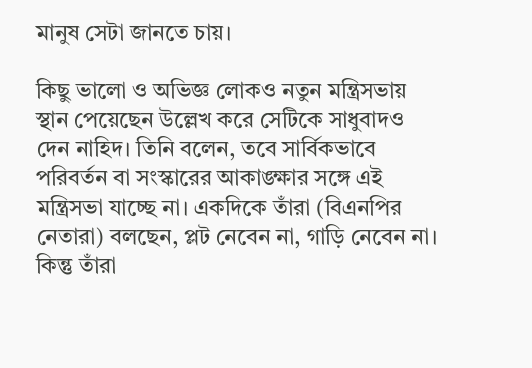মানুষ সেটা জানতে চায়।

কিছু ভালো ও অভিজ্ঞ লোকও নতুন মন্ত্রিসভায় স্থান পেয়েছেন উল্লেখ করে সেটিকে সাধুবাদও দেন নাহিদ। তিনি বলেন, তবে সার্বিকভাবে পরিবর্তন বা সংস্কারের আকাঙ্ক্ষার সঙ্গে এই মন্ত্রিসভা যাচ্ছে না। একদিকে তাঁরা (বিএনপির নেতারা) বলছেন, প্লট নেবেন না, গাড়ি নেবেন না। কিন্তু তাঁরা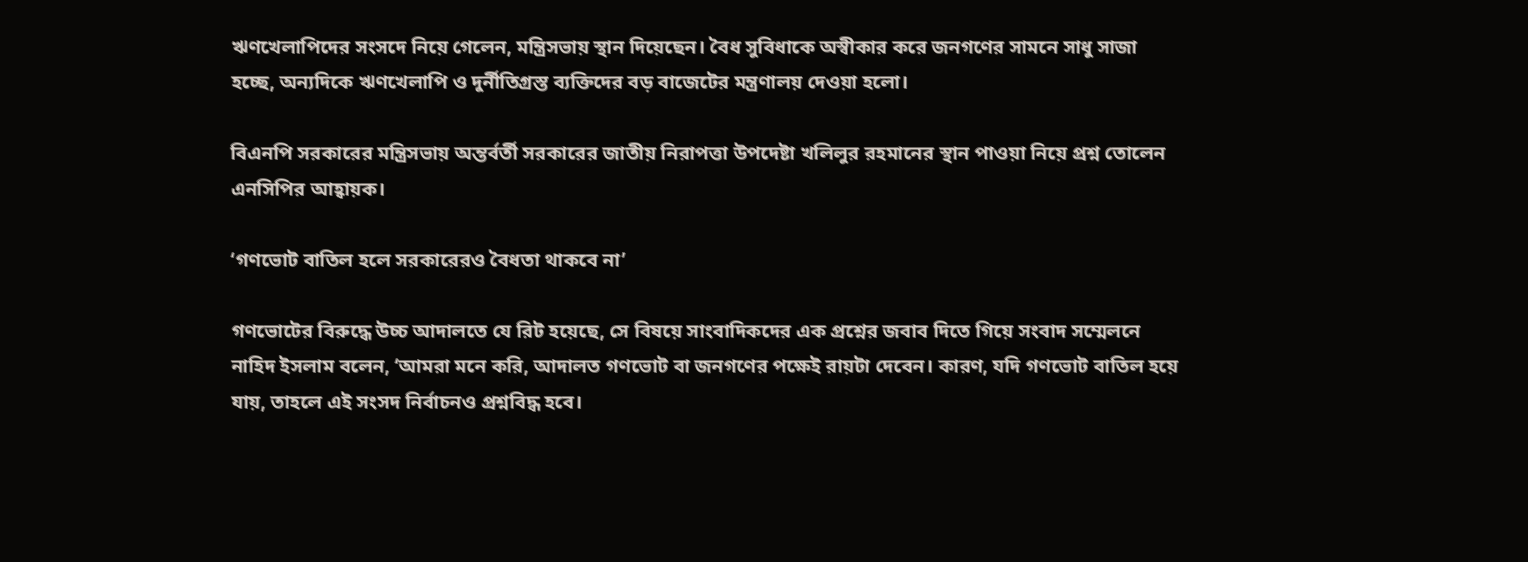ঋণখেলাপিদের সংসদে নিয়ে গেলেন, মন্ত্রিসভায় স্থান দিয়েছেন। বৈধ সুবিধাকে অস্বীকার করে জনগণের সামনে সাধু সাজা হচ্ছে, অন্যদিকে ঋণখেলাপি ও দুর্নীতিগ্রস্ত ব্যক্তিদের বড় বাজেটের মন্ত্রণালয় দেওয়া হলো।

বিএনপি সরকারের মন্ত্রিসভায় অন্তর্বর্তী সরকারের জাতীয় নিরাপত্তা উপদেষ্টা খলিলুর রহমানের স্থান পাওয়া নিয়ে প্রশ্ন তোলেন এনসিপির আহ্বায়ক।

‘গণভোট বাতিল হলে সরকারেরও বৈধতা থাকবে না’

গণভোটের বিরুদ্ধে উচ্চ আদালতে যে রিট হয়েছে, সে বিষয়ে সাংবাদিকদের এক প্রশ্নের জবাব দিতে গিয়ে সংবাদ সম্মেলনে নাহিদ ইসলাম বলেন, ‘আমরা মনে করি, আদালত গণভোট বা জনগণের পক্ষেই রায়টা দেবেন। কারণ, যদি গণভোট বাতিল হয়ে যায়, তাহলে এই সংসদ নির্বাচনও প্রশ্নবিদ্ধ হবে।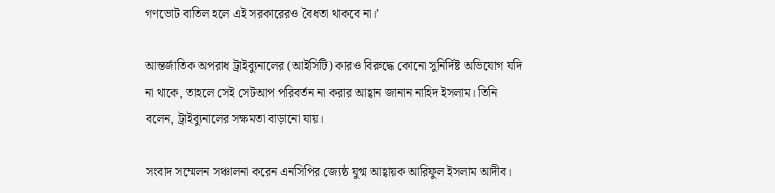গণভোট বাতিল হলে এই সরকারেরও বৈধতা থাকবে না।’

আন্তর্জাতিক অপরাধ ট্রাইব্যুনালের (আইসিটি) কারও বিরুদ্ধে কোনো সুনির্দিষ্ট অভিযোগ যদি না থাকে, তাহলে সেই সেটআপ পরিবর্তন না করার আহ্বান জানান নাহিদ ইসলাম। তিনি বলেন, ট্রাইব্যুনালের সক্ষমতা বাড়ানো যায়।

সংবাদ সম্মেলন সঞ্চালনা করেন এনসিপির জ্যেষ্ঠ যুগ্ম আহ্বায়ক আরিফুল ইসলাম আদীব।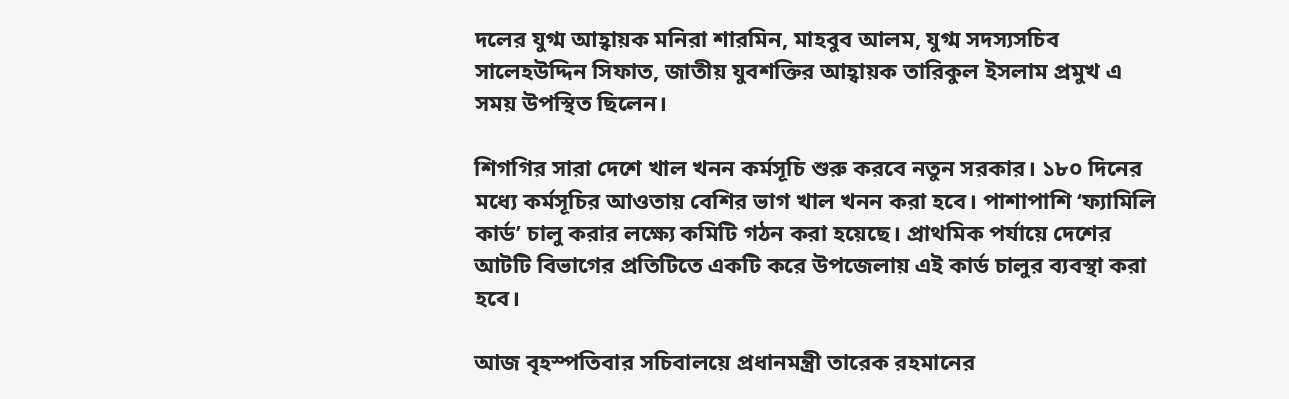দলের যুগ্ম আহ্বায়ক মনিরা শারমিন, মাহবুব আলম, যুগ্ম সদস্যসচিব সালেহউদ্দিন সিফাত, জাতীয় যুবশক্তির আহ্বায়ক তারিকুল ইসলাম প্রমুখ এ সময় উপস্থিত ছিলেন।

শিগগির সারা দেশে খাল খনন কর্মসূচি শুরু করবে নতুন সরকার। ১৮০ দিনের মধ্যে কর্মসূচির আওতায় বেশির ভাগ খাল খনন করা হবে। পাশাপাশি ‘ফ্যামিলি কার্ড’ চালু করার লক্ষ্যে কমিটি গঠন করা হয়েছে। প্রাথমিক পর্যায়ে দেশের আটটি বিভাগের প্রতিটিতে একটি করে উপজেলায় এই কার্ড চালুর ব্যবস্থা করা হবে।

আজ বৃহস্পতিবার সচিবালয়ে প্রধানমন্ত্রী তারেক রহমানের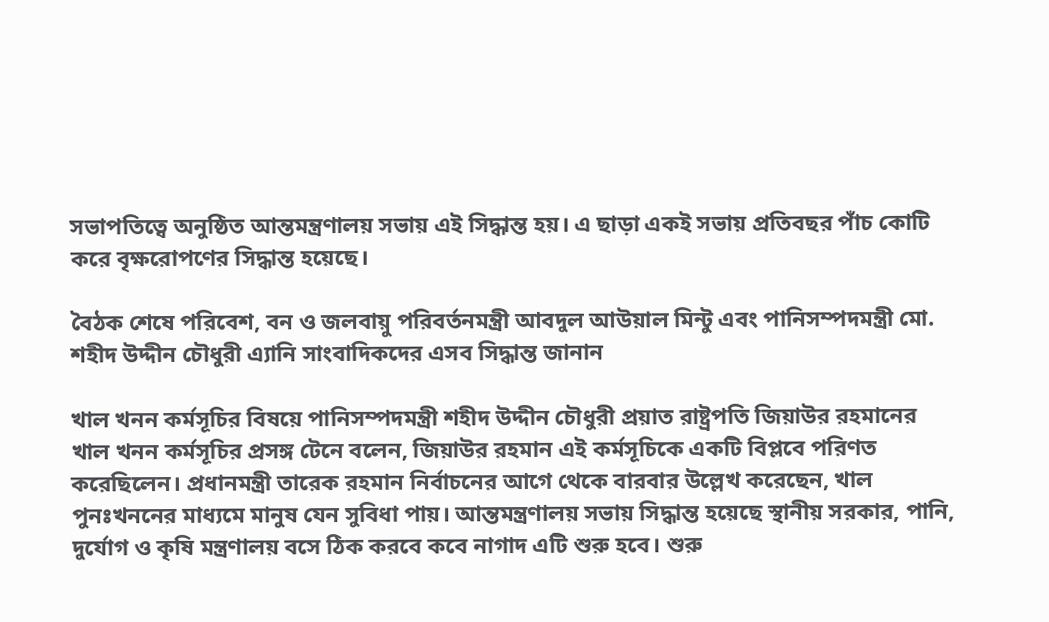সভাপতিত্বে অনুষ্ঠিত আন্তমন্ত্রণালয় সভায় এই সিদ্ধান্ত হয়। এ ছাড়া একই সভায় প্রতিবছর পাঁচ কোটি করে বৃক্ষরোপণের সিদ্ধান্ত হয়েছে।

বৈঠক শেষে পরিবেশ, বন ও জলবায়ু পরিবর্তনমন্ত্রী আবদুল আউয়াল মিন্টু এবং পানিসম্পদমন্ত্রী মো. শহীদ উদ্দীন চৌধুরী এ্যানি সাংবাদিকদের এসব সিদ্ধান্ত জানান

খাল খনন কর্মসূচির বিষয়ে পানিসম্পদমন্ত্রী শহীদ উদ্দীন চৌধুরী প্রয়াত রাষ্ট্রপতি জিয়াউর রহমানের খাল খনন কর্মসূচির প্রসঙ্গ টেনে বলেন, জিয়াউর রহমান এই কর্মসূচিকে একটি বিপ্লবে পরিণত করেছিলেন। প্রধানমন্ত্রী তারেক রহমান নির্বাচনের আগে থেকে বারবার উল্লেখ করেছেন, খাল পুনঃখননের মাধ্যমে মানুষ যেন সুবিধা পায়। আন্তমন্ত্রণালয় সভায় সিদ্ধান্ত হয়েছে স্থানীয় সরকার, পানি, দুর্যোগ ও কৃষি মন্ত্রণালয় বসে ঠিক করবে কবে নাগাদ এটি শুরু হবে। শুরু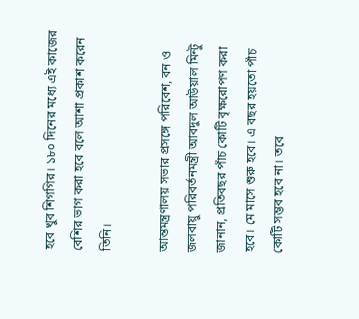হবে খুব শিগগির। ১৮০ দিনের মধ্যে এই কাজের বেশির ভাগ করা হবে বলে আশা প্রকাশ করেন তিনি।

আন্তমন্ত্রণালয় সভার প্রসঙ্গে পরিবেশ, বন ও জলবায়ু পরিবর্তনমন্ত্রী আবদুল আউয়াল মিন্টু জানান, প্রতিবছর পাঁচ কোটি বৃক্ষরোপণ করা হবে। মে মাসে শুরু হবে। এ বছর হয়তো পাঁচ কোটি সম্ভব হবে না। তবে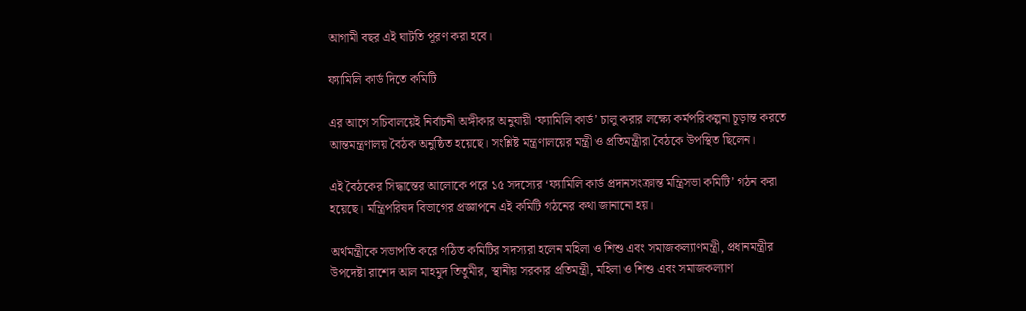আগামী বছর এই ঘাটতি পূরণ করা হবে।

ফ্যামিলি কার্ড দিতে কমিটি

এর আগে সচিবালয়েই নির্বাচনী অঙ্গীকার অনুযায়ী ‘ফ্যামিলি কার্ড’ চালু করার লক্ষ্যে কর্মপরিকল্পনা চূড়ান্ত করতে আন্তমন্ত্রণালয় বৈঠক অনুষ্ঠিত হয়েছে। সংশ্লিষ্ট মন্ত্রণালয়ের মন্ত্রী ও প্রতিমন্ত্রীরা বৈঠকে উপস্থিত ছিলেন।

এই বৈঠকের সিদ্ধান্তের আলোকে পরে ১৫ সদস্যের ‘ফ্যামিলি কার্ড প্রদানসংক্রান্ত মন্ত্রিসভা কমিটি’ গঠন করা হয়েছে। মন্ত্রিপরিষদ বিভাগের প্রজ্ঞাপনে এই কমিটি গঠনের কথা জানানো হয়।

অর্থমন্ত্রীকে সভাপতি করে গঠিত কমিটির সদস্যরা হলেন মহিলা ও শিশু এবং সমাজকল্যাণমন্ত্রী, প্রধানমন্ত্রীর উপদেষ্টা রাশেদ আল মাহমুদ তিতুমীর, স্থানীয় সরকার প্রতিমন্ত্রী, মহিলা ও শিশু এবং সমাজকল্যাণ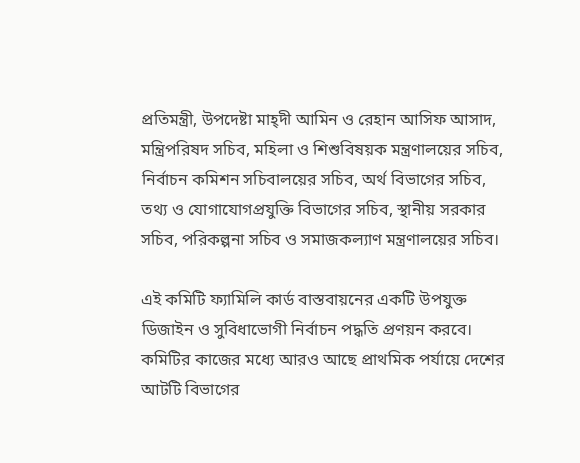প্রতিমন্ত্রী, উপদেষ্টা মাহ্দী আমিন ও রেহান আসিফ আসাদ, মন্ত্রিপরিষদ সচিব, মহিলা ও শিশুবিষয়ক মন্ত্রণালয়ের সচিব, নির্বাচন কমিশন সচিবালয়ের সচিব, অর্থ বিভাগের সচিব, তথ্য ও যোগাযোগপ্রযুক্তি বিভাগের সচিব, স্থানীয় সরকার সচিব, পরিকল্পনা সচিব ও সমাজকল্যাণ মন্ত্রণালয়ের সচিব।

এই কমিটি ফ্যামিলি কার্ড বাস্তবায়নের একটি উপযুক্ত ডিজাইন ও সুবিধাভোগী নির্বাচন পদ্ধতি প্রণয়ন করবে। কমিটির কাজের মধ্যে আরও আছে প্রাথমিক পর্যায়ে দেশের আটটি বিভাগের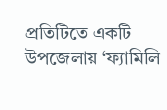প্রতিটিতে একটি উপজেলায় ‘ফ্যামিলি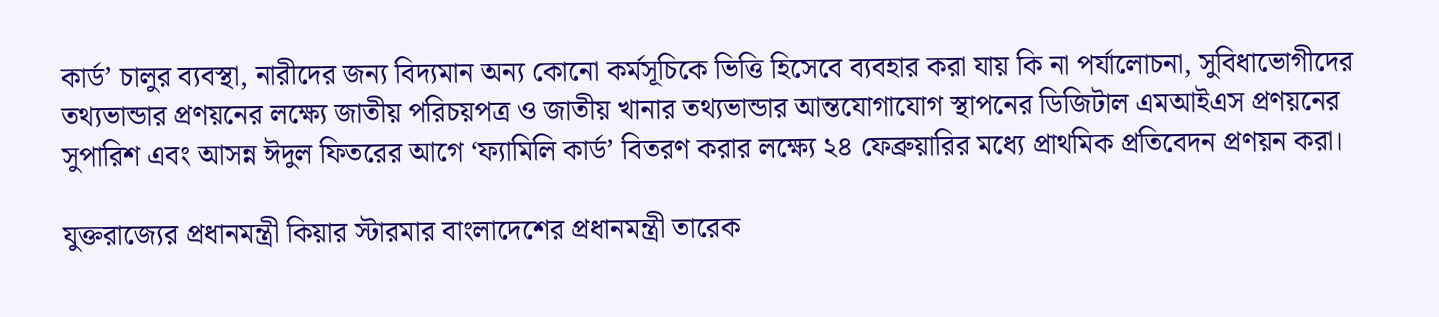কার্ড’ চালুর ব্যবস্থা, নারীদের জন্য বিদ্যমান অন্য কোনো কর্মসূচিকে ভিত্তি হিসেবে ব্যবহার করা যায় কি না পর্যালোচনা, সুবিধাভোগীদের তথ্যভান্ডার প্রণয়নের লক্ষ্যে জাতীয় পরিচয়পত্র ও জাতীয় খানার তথ্যভান্ডার আন্তযোগাযোগ স্থাপনের ডিজিটাল এমআইএস প্রণয়নের সুপারিশ এবং আসন্ন ঈদুল ফিতরের আগে ‘ফ্যামিলি কার্ড’ বিতরণ করার লক্ষ্যে ২৪ ফেব্রুয়ারির মধ্যে প্রাথমিক প্রতিবেদন প্রণয়ন করা।

যুক্তরাজ্যের প্রধানমন্ত্রী কিয়ার স্টারমার বাংলাদেশের প্রধানমন্ত্রী তারেক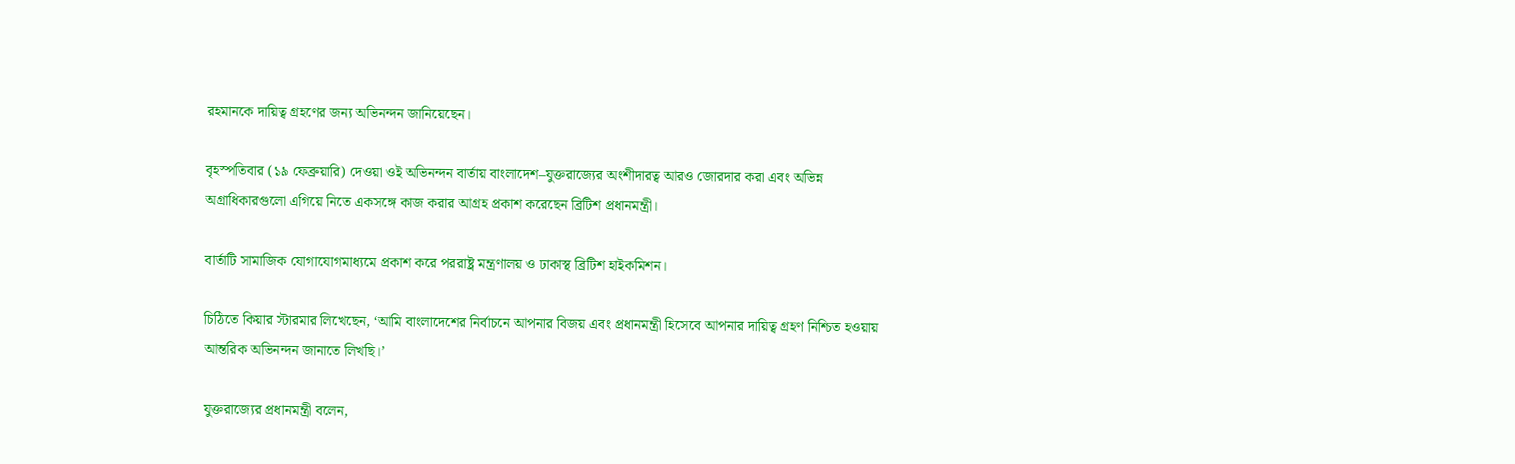রহমানকে দায়িত্ব গ্রহণের জন্য অভিনন্দন জানিয়েছেন।

বৃহস্পতিবার (১৯ ফেব্রুয়ারি) দেওয়া ওই অভিনন্দন বার্তায় বাংলাদেশ–যুক্তরাজ্যের অংশীদারত্ব আরও জোরদার করা এবং অভিন্ন অগ্রাধিকারগুলো এগিয়ে নিতে একসঙ্গে কাজ করার আগ্রহ প্রকাশ করেছেন ব্রিটিশ প্রধানমন্ত্রী।

বার্তাটি সামাজিক যোগাযোগমাধ্যমে প্রকাশ করে পররাষ্ট্র মন্ত্রণালয় ও ঢাকাস্থ ব্রিটিশ হাইকমিশন।

চিঠিতে কিয়ার স্টারমার লিখেছেন, ‘আমি বাংলাদেশের নির্বাচনে আপনার বিজয় এবং প্রধানমন্ত্রী হিসেবে আপনার দায়িত্ব গ্রহণ নিশ্চিত হওয়ায় আন্তরিক অভিনন্দন জানাতে লিখছি।’

যুক্তরাজ্যের প্রধানমন্ত্রী বলেন,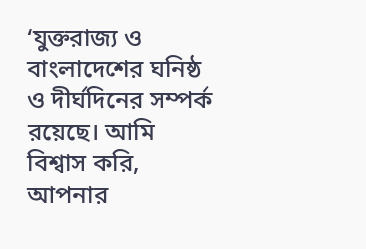‘যুক্তরাজ্য ও বাংলাদেশের ঘনিষ্ঠ ও দীর্ঘদিনের সম্পর্ক রয়েছে। আমি বিশ্বাস করি, আপনার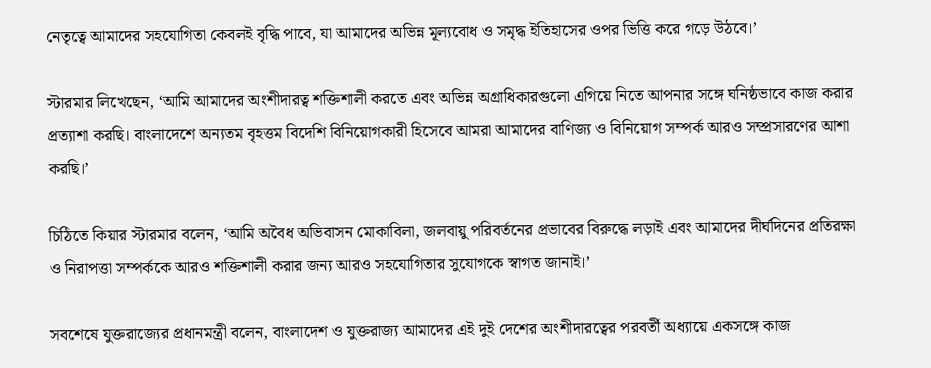নেতৃত্বে আমাদের সহযোগিতা কেবলই বৃদ্ধি পাবে, যা আমাদের অভিন্ন মূল্যবোধ ও সমৃদ্ধ ইতিহাসের ওপর ভিত্তি করে গড়ে উঠবে।’

স্টারমার লিখেছেন, ‘আমি আমাদের অংশীদারত্ব শক্তিশালী করতে এবং অভিন্ন অগ্রাধিকারগুলো এগিয়ে নিতে আপনার সঙ্গে ঘনিষ্ঠভাবে কাজ করার প্রত্যাশা করছি। বাংলাদেশে অন্যতম বৃহত্তম বিদেশি বিনিয়োগকারী হিসেবে আমরা আমাদের বাণিজ্য ও বিনিয়োগ সম্পর্ক আরও সম্প্রসারণের আশা করছি।’

চিঠিতে কিয়ার স্টারমার বলেন, ‘আমি অবৈধ অভিবাসন মোকাবিলা, জলবায়ু পরিবর্তনের প্রভাবের বিরুদ্ধে লড়াই এবং আমাদের দীর্ঘদিনের প্রতিরক্ষা ও নিরাপত্তা সম্পর্ককে আরও শক্তিশালী করার জন্য আরও সহযোগিতার সুযোগকে স্বাগত জানাই।’

সবশেষে যুক্তরাজ্যের প্রধানমন্ত্রী বলেন, বাংলাদেশ ও যুক্তরাজ্য আমাদের এই দুই দেশের অংশীদারত্বের পরবর্তী অধ্যায়ে একসঙ্গে কাজ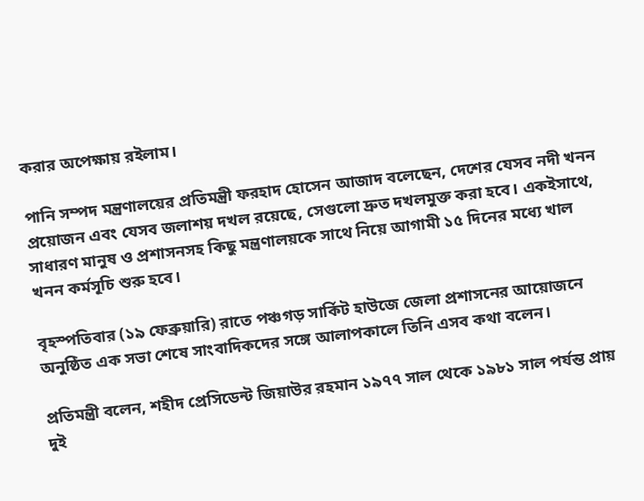করার অপেক্ষায় রইলাম।

পানি সম্পদ মন্ত্রণালয়ের প্রতিমন্ত্রী ফরহাদ হোসেন আজাদ বলেছেন, দেশের যেসব নদী খনন প্রয়োজন এবং যেসব জলাশয় দখল রয়েছে, সেগুলো দ্রুত দখলমুক্ত করা হবে। একইসাথে, সাধারণ মানুষ ও প্রশাসনসহ কিছু মন্ত্রণালয়কে সাথে নিয়ে আগামী ১৫ দিনের মধ্যে খাল খনন কর্মসূচি শুরু হবে।

বৃহস্পতিবার (১৯ ফেব্রুয়ারি) রাতে পঞ্চগড় সার্কিট হাউজে জেলা প্রশাসনের আয়োজনে অনুষ্ঠিত এক সভা শেষে সাংবাদিকদের সঙ্গে আলাপকালে তিনি এসব কথা বলেন।

প্রতিমন্ত্রী বলেন, শহীদ প্রেসিডেন্ট জিয়াউর রহমান ১৯৭৭ সাল থেকে ১৯৮১ সাল পর্যন্ত প্রায় দুই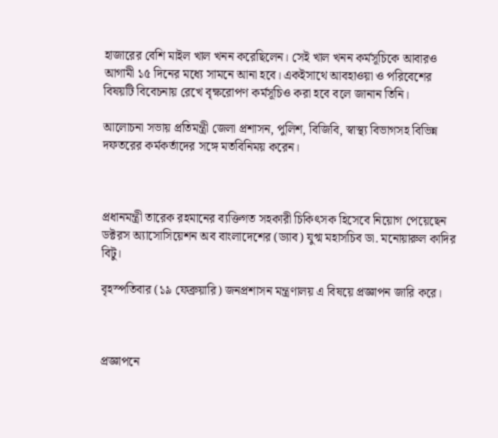হাজারের বেশি মাইল খাল খনন করেছিলেন। সেই খাল খনন কর্মসূচিকে আবারও আগামী ১৫ দিনের মধ্যে সামনে আনা হবে। একইসাথে আবহাওয়া ও পরিবেশের বিষয়টি বিবেচনায় রেখে বৃক্ষরোপণ কর্মসূচিও করা হবে বলে জানান তিনি।

আলোচনা সভায় প্রতিমন্ত্রী জেলা প্রশাসন, পুলিশ, বিজিবি, স্বাস্থ্য বিভাগসহ বিভিন্ন দফতরের কর্মকর্তাদের সঙ্গে মতবিনিময় করেন।



প্রধানমন্ত্রী তারেক রহমানের ব্যক্তিগত সহকারী চিকিৎসক হিসেবে নিয়োগ পেয়েছেন ডক্টরস অ্যাসোসিয়েশন অব বাংলাদেশের (ড্যাব) যুগ্ম মহাসচিব ডা. মনোয়ারুল কাদির বিটু।

বৃহস্পতিবার (১৯ ফেব্রুয়ারি) জনপ্রশাসন মন্ত্রণালয় এ বিষয়ে প্রজ্ঞাপন জারি করে।



প্রজ্ঞাপনে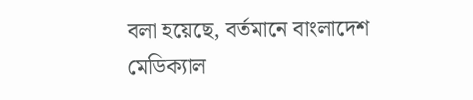বলা হয়েছে, বর্তমানে বাংলাদেশ মেডিক্যাল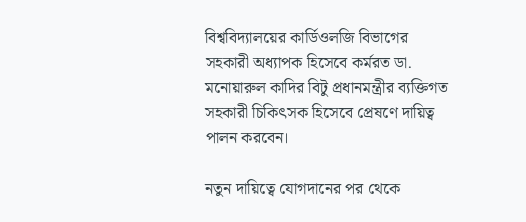বিশ্ববিদ্যালয়ের কার্ডিওলজি বিভাগের সহকারী অধ্যাপক হিসেবে কর্মরত ডা. মনোয়ারুল কাদির বিটু প্রধানমন্ত্রীর ব্যক্তিগত সহকারী চিকিৎসক হিসেবে প্রেষণে দায়িত্ব পালন করবেন।

নতুন দায়িত্বে যোগদানের পর থেকে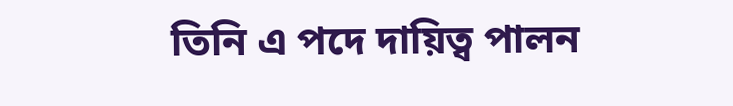তিনি এ পদে দায়িত্ব পালন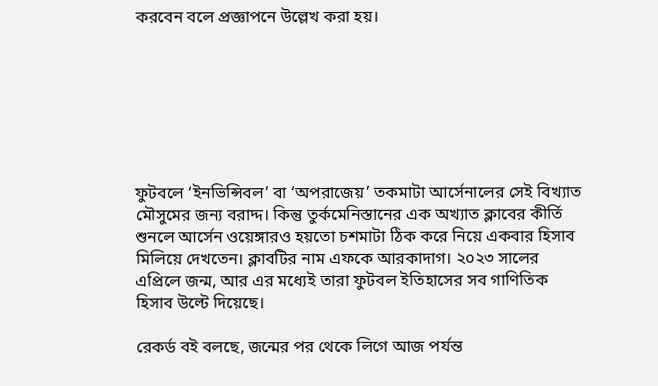করবেন বলে প্রজ্ঞাপনে উল্লেখ করা হয়।







ফুটবলে ‘ইনভিন্সিবল’ বা ‘অপরাজেয়’ তকমাটা আর্সেনালের সেই বিখ্যাত মৌসুমের জন্য বরাদ্দ। কিন্তু তুর্কমেনিস্তানের এক অখ্যাত ক্লাবের কীর্তি শুনলে আর্সেন ওয়েঙ্গারও হয়তো চশমাটা ঠিক করে নিয়ে একবার হিসাব মিলিয়ে দেখতেন। ক্লাবটির নাম এফকে আরকাদাগ। ২০২৩ সালের এপ্রিলে জন্ম, আর এর মধ্যেই তারা ফুটবল ইতিহাসের সব গাণিতিক হিসাব উল্টে দিয়েছে।

রেকর্ড বই বলছে, জন্মের পর থেকে লিগে আজ পর্যন্ত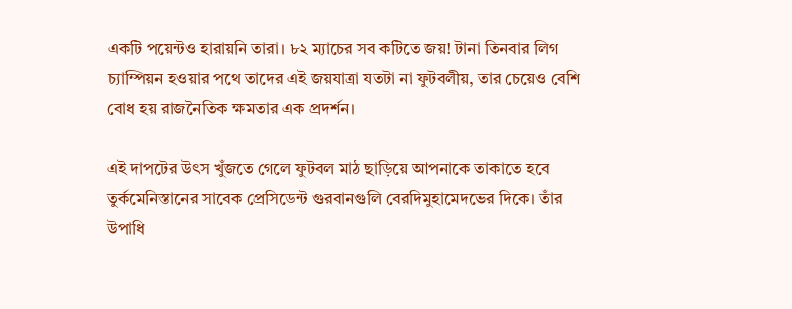একটি পয়েন্টও হারায়নি তারা। ৮২ ম্যাচের সব কটিতে জয়! টানা তিনবার লিগ চ্যাম্পিয়ন হওয়ার পথে তাদের এই জয়যাত্রা যতটা না ফুটবলীয়, তার চেয়েও বেশি বোধ হয় রাজনৈতিক ক্ষমতার এক প্রদর্শন।

এই দাপটের উৎস খুঁজতে গেলে ফুটবল মাঠ ছাড়িয়ে আপনাকে তাকাতে হবে তুর্কমেনিস্তানের সাবেক প্রেসিডেন্ট গুরবানগুলি বেরদিমুহামেদভের দিকে। তাঁর উপাধি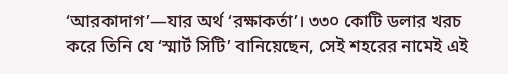‘আরকাদাগ’—যার অর্থ ‘রক্ষাকর্তা’। ৩৩০ কোটি ডলার খরচ করে তিনি যে ‘স্মার্ট সিটি’ বানিয়েছেন, সেই শহরের নামেই এই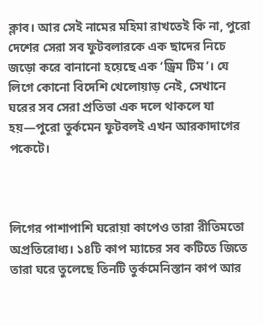ক্লাব। আর সেই নামের মহিমা রাখতেই কি না, পুরো দেশের সেরা সব ফুটবলারকে এক ছাদের নিচে জড়ো করে বানানো হয়েছে এক ‘ড্রিম টিম’। যে লিগে কোনো বিদেশি খেলোয়াড় নেই, সেখানে ঘরের সব সেরা প্রতিভা এক দলে থাকলে যা হয়—পুরো তুর্কমেন ফুটবলই এখন আরকাদাগের পকেটে।



লিগের পাশাপাশি ঘরোয়া কাপেও তারা রীতিমতো অপ্রতিরোধ্য। ১৪টি কাপ ম্যাচের সব কটিতে জিতে তারা ঘরে তুলেছে তিনটি তুর্কমেনিস্তান কাপ আর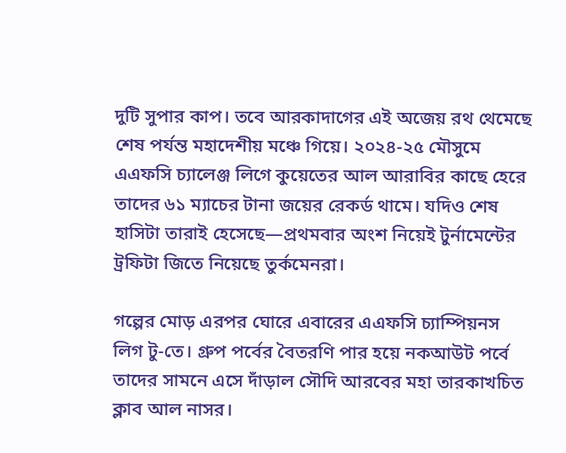দুটি সুপার কাপ। তবে আরকাদাগের এই অজেয় রথ থেমেছে শেষ পর্যন্ত মহাদেশীয় মঞ্চে গিয়ে। ২০২৪-২৫ মৌসুমে এএফসি চ্যালেঞ্জ লিগে কুয়েতের আল আরাবির কাছে হেরে তাদের ৬১ ম্যাচের টানা জয়ের রেকর্ড থামে। যদিও শেষ হাসিটা তারাই হেসেছে—প্রথমবার অংশ নিয়েই টুর্নামেন্টের ট্রফিটা জিতে নিয়েছে তুর্কমেনরা।

গল্পের মোড় এরপর ঘোরে এবারের এএফসি চ্যাম্পিয়নস লিগ টু-তে। গ্রুপ পর্বের বৈতরণি পার হয়ে নকআউট পর্বে তাদের সামনে এসে দাঁড়াল সৌদি আরবের মহা তারকাখচিত ক্লাব আল নাসর।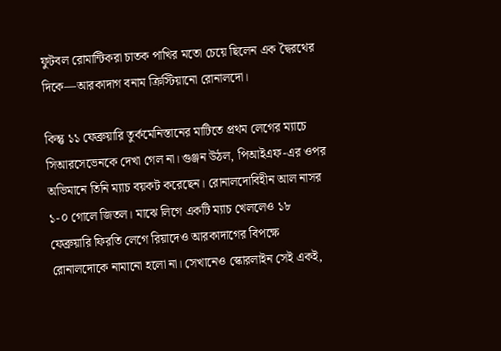ফুটবল রোমান্টিকরা চাতক পাখির মতো চেয়ে ছিলেন এক দ্বৈরথের দিকে—আরকাদাগ বনাম ক্রিস্টিয়ানো রোনালদো।

কিন্তু ১১ ফেব্রুয়ারি তুর্কমেনিস্তানের মাটিতে প্রথম লেগের ম্যাচে সিআরসেভেনকে দেখা গেল না। গুঞ্জন উঠল, পিআইএফ-এর ওপর অভিমানে তিনি ম্যাচ বয়কট করেছেন। রোনালদোবিহীন আল নাসর ১-০ গোলে জিতল। মাঝে লিগে একটি ম্যাচ খেললেও ১৮ ফেব্রুয়ারি ফিরতি লেগে রিয়াদেও আরকাদাগের বিপক্ষে রোনালদোকে নামানো হলো না। সেখানেও স্কোরলাইন সেই একই,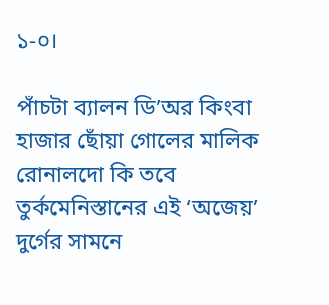১-০।

পাঁচটা ব্যালন ডি’অর কিংবা হাজার ছোঁয়া গোলের মালিক রোনালদো কি তবে তুর্কমেনিস্তানের এই ‘অজেয়’ দুর্গের সামনে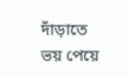দাঁড়াতে ভয় পেয়ে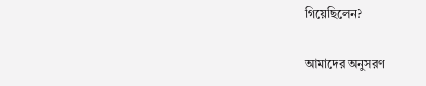গিয়েছিলেন?

আমাদের অনুসরণ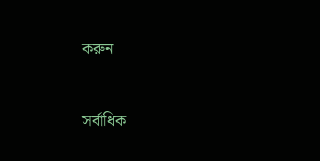করুন



সর্বাধিক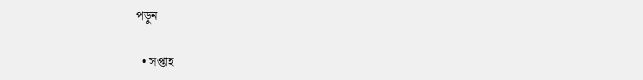পড়ুন

  • সপ্তাহ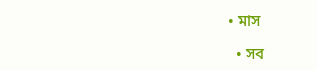• মাস

  • সব